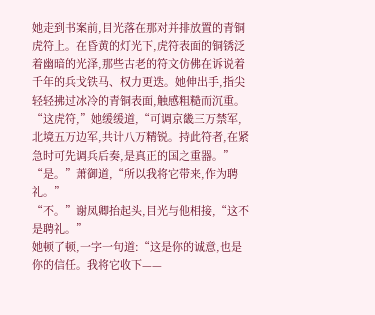她走到书案前,目光落在那对并排放置的青铜虎符上。在昏黄的灯光下,虎符表面的铜锈泛着幽暗的光泽,那些古老的符文仿佛在诉说着千年的兵戈铁马、权力更迭。她伸出手,指尖轻轻拂过冰冷的青铜表面,触感粗糙而沉重。
“这虎符,”她缓缓道,“可调京畿三万禁军,北境五万边军,共计八万精锐。持此符者,在紧急时可先调兵后奏,是真正的国之重器。”
“是。”萧御道,“所以我将它带来,作为聘礼。”
“不。”谢凤卿抬起头,目光与他相接,“这不是聘礼。”
她顿了顿,一字一句道:“这是你的诚意,也是你的信任。我将它收下——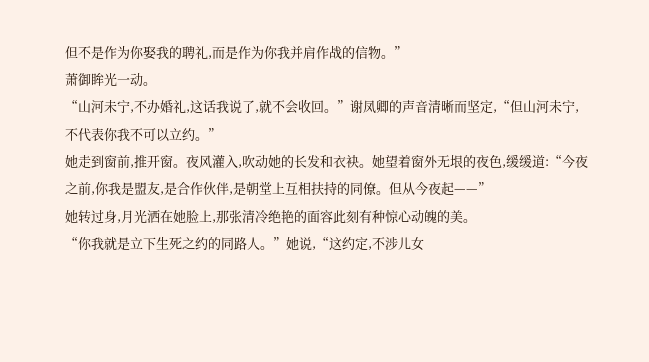但不是作为你娶我的聘礼,而是作为你我并肩作战的信物。”
萧御眸光一动。
“山河未宁,不办婚礼,这话我说了,就不会收回。”谢凤卿的声音清晰而坚定,“但山河未宁,不代表你我不可以立约。”
她走到窗前,推开窗。夜风灌入,吹动她的长发和衣袂。她望着窗外无垠的夜色,缓缓道:“今夜之前,你我是盟友,是合作伙伴,是朝堂上互相扶持的同僚。但从今夜起——”
她转过身,月光洒在她脸上,那张清冷绝艳的面容此刻有种惊心动魄的美。
“你我就是立下生死之约的同路人。”她说,“这约定,不涉儿女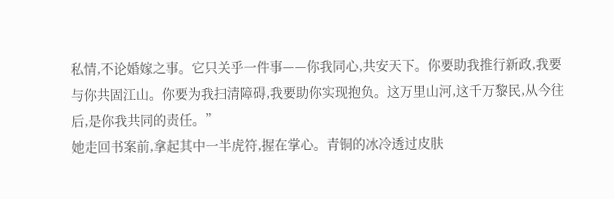私情,不论婚嫁之事。它只关乎一件事——你我同心,共安天下。你要助我推行新政,我要与你共固江山。你要为我扫清障碍,我要助你实现抱负。这万里山河,这千万黎民,从今往后,是你我共同的责任。”
她走回书案前,拿起其中一半虎符,握在掌心。青铜的冰冷透过皮肤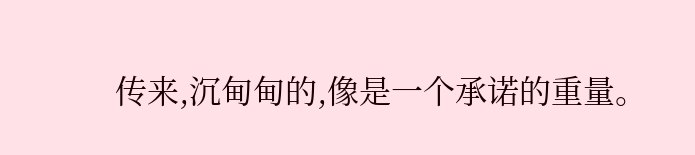传来,沉甸甸的,像是一个承诺的重量。